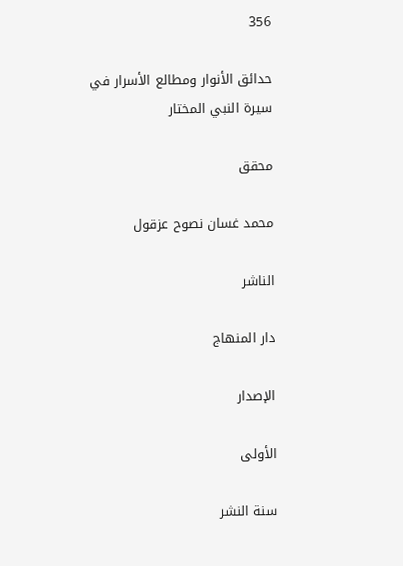356

حدائق الأنوار ومطالع الأسرار في سيرة النبي المختار

محقق

محمد غسان نصوح عزقول

الناشر

دار المنهاج

الإصدار

الأولى

سنة النشر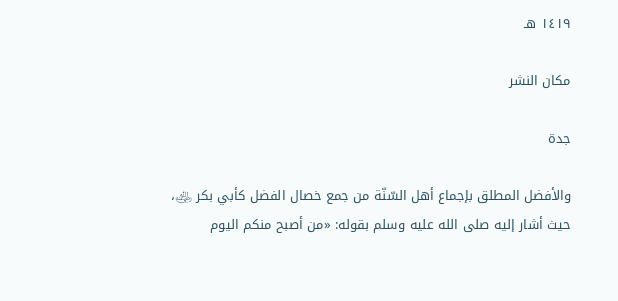١٤١٩ هـ

مكان النشر

جدة

والأفضل المطلق بإجماع أهل السّنّة من جمع خصال الفضل كأبي بكر ﵁، حيث أشار إليه صلى الله عليه وسلم بقوله: «من أصبح منكم اليوم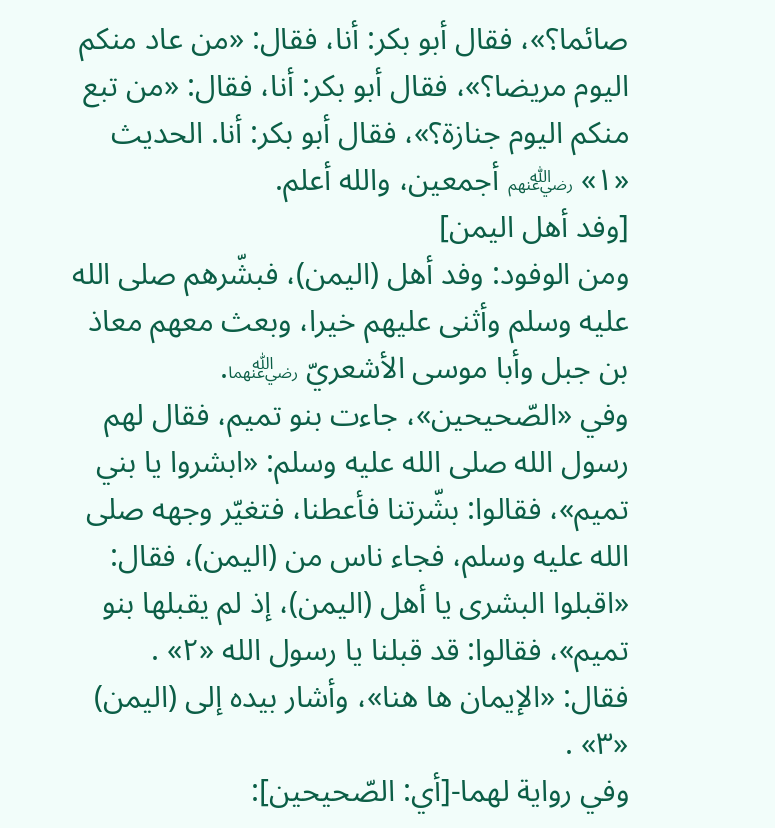صائما؟»، فقال أبو بكر: أنا، فقال: «من عاد منكم اليوم مريضا؟»، فقال أبو بكر: أنا، فقال: «من تبع منكم اليوم جنازة؟»، فقال أبو بكر: أنا. الحديث «١» ﵃ أجمعين، والله أعلم.
[وفد أهل اليمن]
ومن الوفود: وفد أهل (اليمن)، فبشّرهم صلى الله عليه وسلم وأثنى عليهم خيرا، وبعث معهم معاذ بن جبل وأبا موسى الأشعريّ ﵄.
وفي «الصّحيحين»، جاءت بنو تميم، فقال لهم رسول الله صلى الله عليه وسلم: «ابشروا يا بني تميم»، فقالوا: بشّرتنا فأعطنا، فتغيّر وجهه صلى الله عليه وسلم، فجاء ناس من (اليمن)، فقال: «اقبلوا البشرى يا أهل (اليمن)، إذ لم يقبلها بنو تميم»، فقالوا: قد قبلنا يا رسول الله «٢» .
فقال: «الإيمان ها هنا»، وأشار بيده إلى (اليمن) «٣» .
وفي رواية لهما-[أي: الصّحيحين]: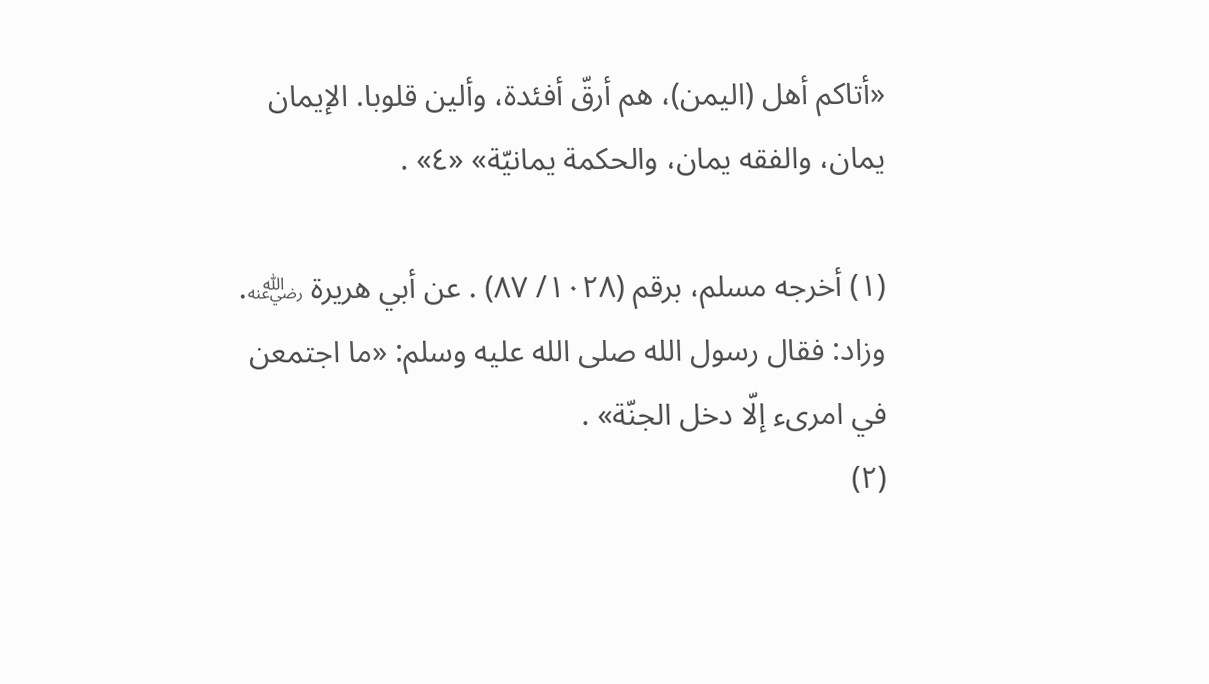«أتاكم أهل (اليمن)، هم أرقّ أفئدة، وألين قلوبا. الإيمان يمان، والفقه يمان، والحكمة يمانيّة» «٤» .

(١) أخرجه مسلم، برقم (١٠٢٨/ ٨٧) . عن أبي هريرة ﵁. وزاد: فقال رسول الله صلى الله عليه وسلم: «ما اجتمعن في امرىء إلّا دخل الجنّة» .
(٢)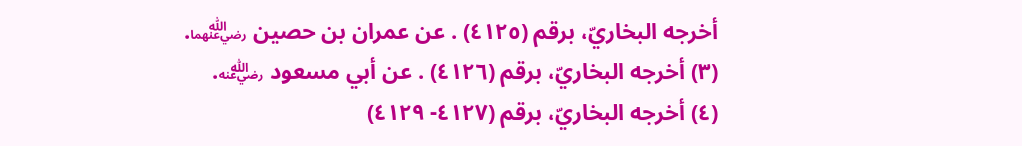أخرجه البخاريّ، برقم (٤١٢٥) . عن عمران بن حصين ﵄.
(٣) أخرجه البخاريّ، برقم (٤١٢٦) . عن أبي مسعود ﵁.
(٤) أخرجه البخاريّ، برقم (٤١٢٧- ٤١٢٩)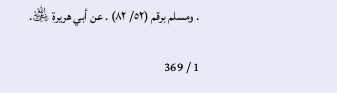. ومسلم برقم (٥٢/ ٨٢) . عن أبي هريرة ﵁.

1 / 369